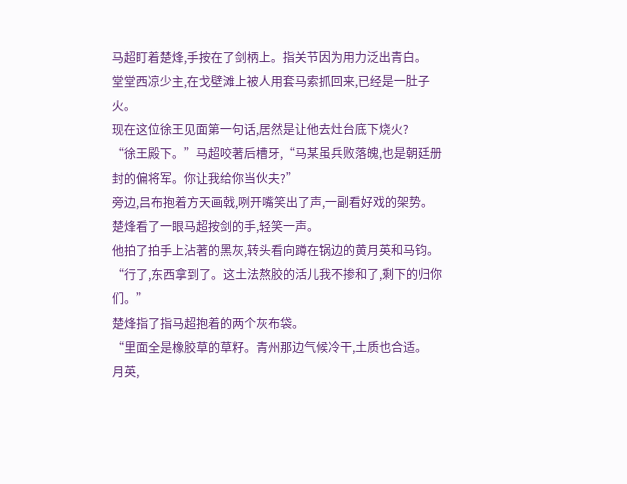马超盯着楚烽,手按在了剑柄上。指关节因为用力泛出青白。
堂堂西凉少主,在戈壁滩上被人用套马索抓回来,已经是一肚子火。
现在这位徐王见面第一句话,居然是让他去灶台底下烧火?
“徐王殿下。”马超咬著后槽牙,“马某虽兵败落魄,也是朝廷册封的偏将军。你让我给你当伙夫?”
旁边,吕布抱着方天画戟,咧开嘴笑出了声,一副看好戏的架势。
楚烽看了一眼马超按剑的手,轻笑一声。
他拍了拍手上沾著的黑灰,转头看向蹲在锅边的黄月英和马钧。
“行了,东西拿到了。这土法熬胶的活儿我不掺和了,剩下的归你们。”
楚烽指了指马超抱着的两个灰布袋。
“里面全是橡胶草的草籽。青州那边气候冷干,土质也合适。
月英,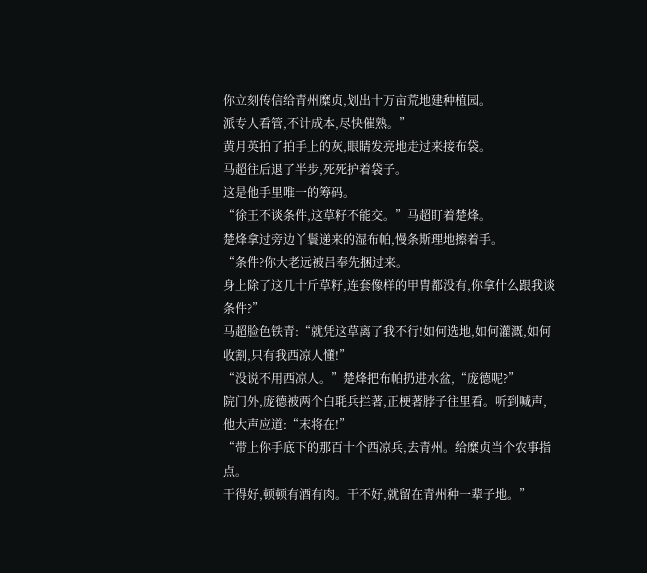你立刻传信给青州糜贞,划出十万亩荒地建种植园。
派专人看管,不计成本,尽快催熟。”
黄月英拍了拍手上的灰,眼睛发亮地走过来接布袋。
马超往后退了半步,死死护着袋子。
这是他手里唯一的筹码。
“徐王不谈条件,这草籽不能交。”马超盯着楚烽。
楚烽拿过旁边丫鬟递来的湿布帕,慢条斯理地擦着手。
“条件?你大老远被吕奉先捆过来。
身上除了这几十斤草籽,连套像样的甲胄都没有,你拿什么跟我谈条件?”
马超脸色铁青:“就凭这草离了我不行!如何选地,如何灌溉,如何收割,只有我西凉人懂!”
“没说不用西凉人。”楚烽把布帕扔进水盆,“庞德呢?”
院门外,庞德被两个白毦兵拦著,正梗著脖子往里看。听到喊声,他大声应道:“末将在!”
“带上你手底下的那百十个西凉兵,去青州。给糜贞当个农事指点。
干得好,顿顿有酒有肉。干不好,就留在青州种一辈子地。”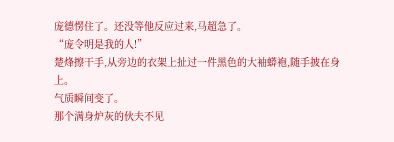庞德愣住了。还没等他反应过来,马超急了。
“庞令明是我的人!”
楚烽擦干手,从旁边的衣架上扯过一件黑色的大袖蟒袍,随手披在身上。
气质瞬间变了。
那个满身炉灰的伙夫不见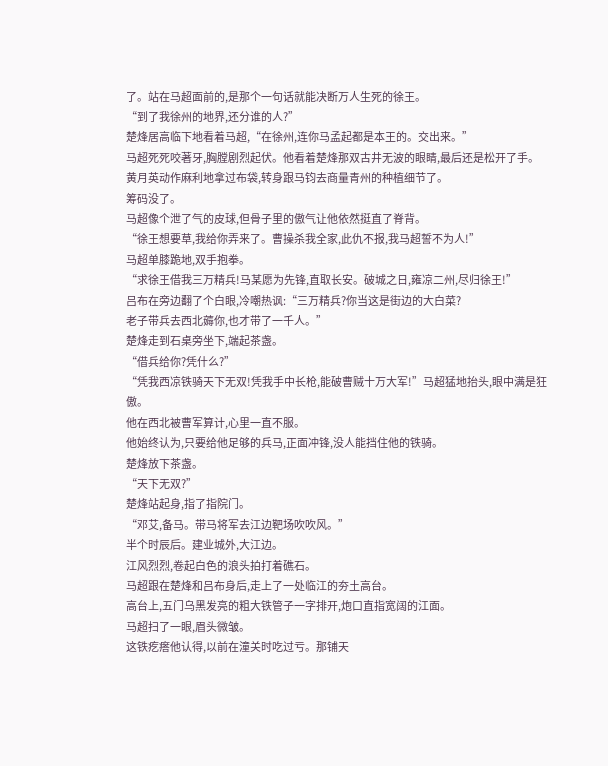了。站在马超面前的,是那个一句话就能决断万人生死的徐王。
“到了我徐州的地界,还分谁的人?”
楚烽居高临下地看着马超,“在徐州,连你马孟起都是本王的。交出来。”
马超死死咬著牙,胸膛剧烈起伏。他看着楚烽那双古井无波的眼睛,最后还是松开了手。
黄月英动作麻利地拿过布袋,转身跟马钧去商量青州的种植细节了。
筹码没了。
马超像个泄了气的皮球,但骨子里的傲气让他依然挺直了脊背。
“徐王想要草,我给你弄来了。曹操杀我全家,此仇不报,我马超誓不为人!”
马超单膝跪地,双手抱拳。
“求徐王借我三万精兵!马某愿为先锋,直取长安。破城之日,雍凉二州,尽归徐王!”
吕布在旁边翻了个白眼,冷嘲热讽:“三万精兵?你当这是街边的大白菜?
老子带兵去西北薅你,也才带了一千人。”
楚烽走到石桌旁坐下,端起茶盏。
“借兵给你?凭什么?”
“凭我西凉铁骑天下无双!凭我手中长枪,能破曹贼十万大军!”马超猛地抬头,眼中满是狂傲。
他在西北被曹军算计,心里一直不服。
他始终认为,只要给他足够的兵马,正面冲锋,没人能挡住他的铁骑。
楚烽放下茶盏。
“天下无双?”
楚烽站起身,指了指院门。
“邓艾,备马。带马将军去江边靶场吹吹风。”
半个时辰后。建业城外,大江边。
江风烈烈,卷起白色的浪头拍打着礁石。
马超跟在楚烽和吕布身后,走上了一处临江的夯土高台。
高台上,五门乌黑发亮的粗大铁管子一字排开,炮口直指宽阔的江面。
马超扫了一眼,眉头微皱。
这铁疙瘩他认得,以前在潼关时吃过亏。那铺天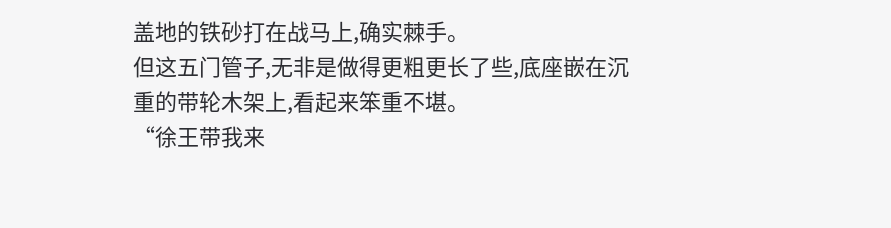盖地的铁砂打在战马上,确实棘手。
但这五门管子,无非是做得更粗更长了些,底座嵌在沉重的带轮木架上,看起来笨重不堪。
“徐王带我来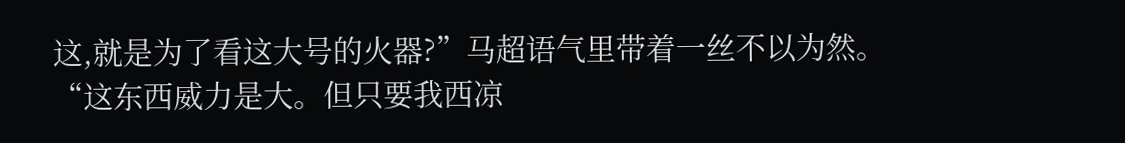这,就是为了看这大号的火器?”马超语气里带着一丝不以为然。
“这东西威力是大。但只要我西凉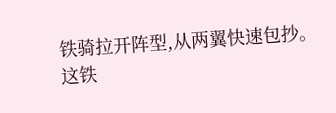铁骑拉开阵型,从两翼快速包抄。
这铁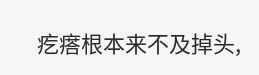疙瘩根本来不及掉头,